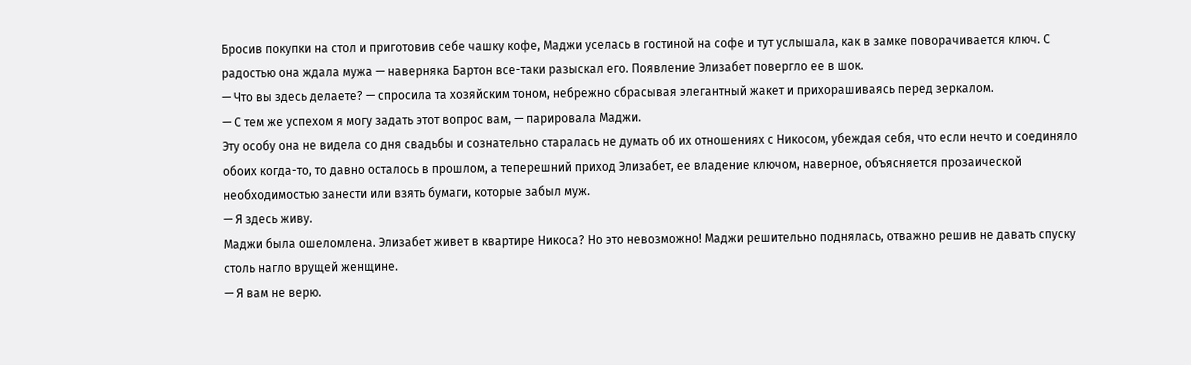Бросив покупки на стол и приготовив себе чашку кофе, Маджи уселась в гостиной на софе и тут услышала, как в замке поворачивается ключ. С радостью она ждала мужа — наверняка Бартон все-таки разыскал его. Появление Элизабет повергло ее в шок.
— Что вы здесь делаете? — спросила та хозяйским тоном, небрежно сбрасывая элегантный жакет и прихорашиваясь перед зеркалом.
— С тем же успехом я могу задать этот вопрос вам, — парировала Маджи.
Эту особу она не видела со дня свадьбы и сознательно старалась не думать об их отношениях с Никосом, убеждая себя, что если нечто и соединяло обоих когда-то, то давно осталось в прошлом, а теперешний приход Элизабет, ее владение ключом, наверное, объясняется прозаической необходимостью занести или взять бумаги, которые забыл муж.
— Я здесь живу.
Маджи была ошеломлена. Элизабет живет в квартире Никоса? Но это невозможно! Маджи решительно поднялась, отважно решив не давать спуску столь нагло врущей женщине.
— Я вам не верю.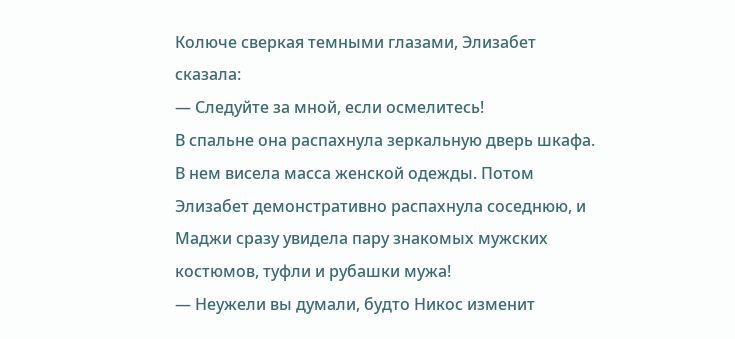Колюче сверкая темными глазами, Элизабет сказала:
— Следуйте за мной, если осмелитесь!
В спальне она распахнула зеркальную дверь шкафа. В нем висела масса женской одежды. Потом Элизабет демонстративно распахнула соседнюю, и Маджи сразу увидела пару знакомых мужских костюмов, туфли и рубашки мужа!
— Неужели вы думали, будто Никос изменит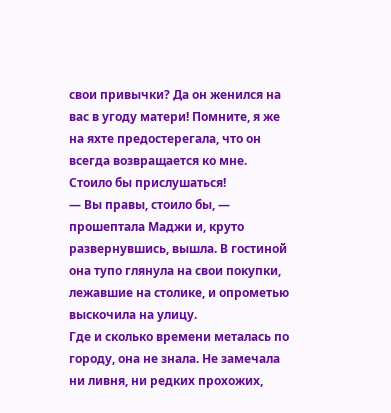свои привычки? Да он женился на вас в угоду матери! Помните, я же на яхте предостерегала, что он всегда возвращается ко мне. Стоило бы прислушаться!
— Вы правы, стоило бы, — прошептала Маджи и, круто развернувшись, вышла. В гостиной она тупо глянула на свои покупки, лежавшие на столике, и опрометью выскочила на улицу.
Где и сколько времени металась по городу, она не знала. Не замечала ни ливня, ни редких прохожих,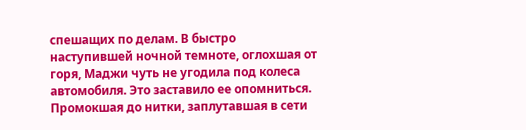спешащих по делам. В быстро наступившей ночной темноте, оглохшая от горя, Маджи чуть не угодила под колеса автомобиля. Это заставило ее опомниться.
Промокшая до нитки, заплутавшая в сети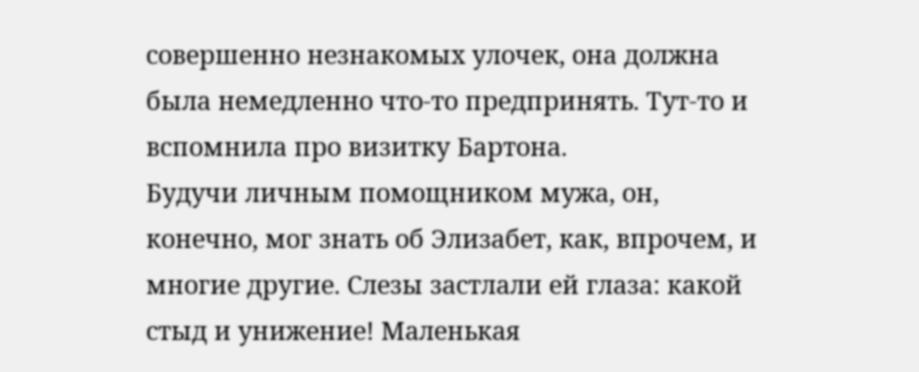совершенно незнакомых улочек, она должна была немедленно что-то предпринять. Тут-то и вспомнила про визитку Бартона.
Будучи личным помощником мужа, он, конечно, мог знать об Элизабет, как, впрочем, и многие другие. Слезы застлали ей глаза: какой стыд и унижение! Маленькая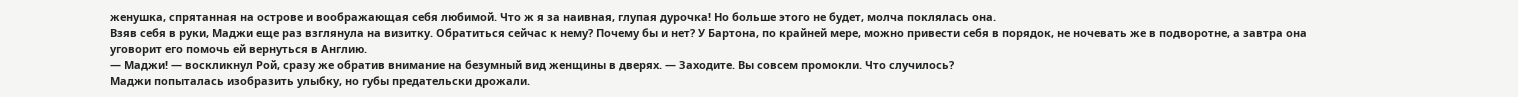женушка, спрятанная на острове и воображающая себя любимой. Что ж я за наивная, глупая дурочка! Но больше этого не будет, молча поклялась она.
Взяв себя в руки, Маджи еще раз взглянула на визитку. Обратиться сейчас к нему? Почему бы и нет? У Бартона, по крайней мере, можно привести себя в порядок, не ночевать же в подворотне, а завтра она уговорит его помочь ей вернуться в Англию.
— Маджи! — воскликнул Рой, сразу же обратив внимание на безумный вид женщины в дверях. — Заходите. Вы совсем промокли. Что случилось?
Маджи попыталась изобразить улыбку, но губы предательски дрожали.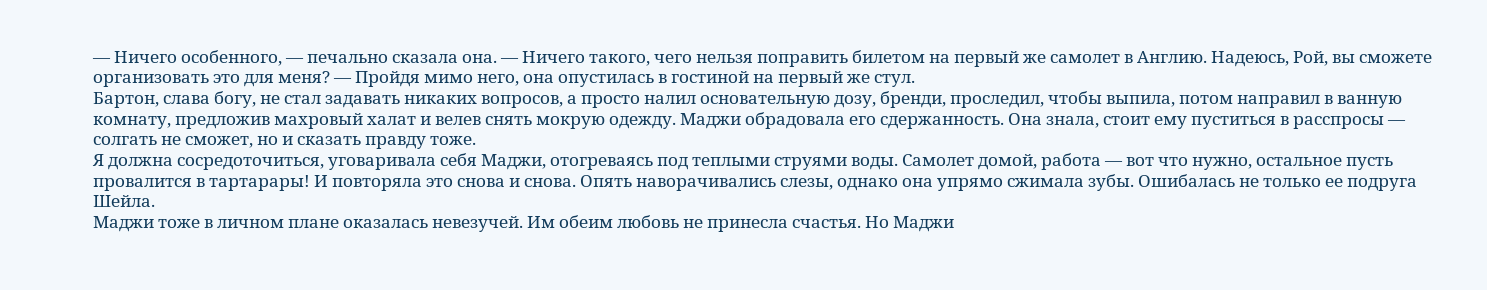— Ничего особенного, — печально сказала она. — Ничего такого, чего нельзя поправить билетом на первый же самолет в Англию. Надеюсь, Рой, вы сможете организовать это для меня? — Пройдя мимо него, она опустилась в гостиной на первый же стул.
Бартон, слава богу, не стал задавать никаких вопросов, а просто налил основательную дозу, бренди, проследил, чтобы выпила, потом направил в ванную комнату, предложив махровый халат и велев снять мокрую одежду. Маджи обрадовала его сдержанность. Она знала, стоит ему пуститься в расспросы — солгать не сможет, но и сказать правду тоже.
Я должна сосредоточиться, уговаривала себя Маджи, отогреваясь под теплыми струями воды. Самолет домой, работа — вот что нужно, остальное пусть провалится в тартарары! И повторяла это снова и снова. Опять наворачивались слезы, однако она упрямо сжимала зубы. Ошибалась не только ее подруга Шейла.
Маджи тоже в личном плане оказалась невезучей. Им обеим любовь не принесла счастья. Но Маджи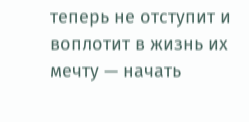теперь не отступит и воплотит в жизнь их мечту — начать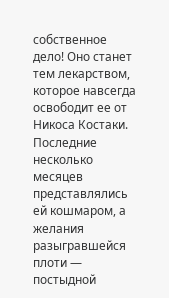собственное дело! Оно станет тем лекарством, которое навсегда освободит ее от Никоса Костаки.
Последние несколько месяцев представлялись ей кошмаром, а желания разыгравшейся плоти — постыдной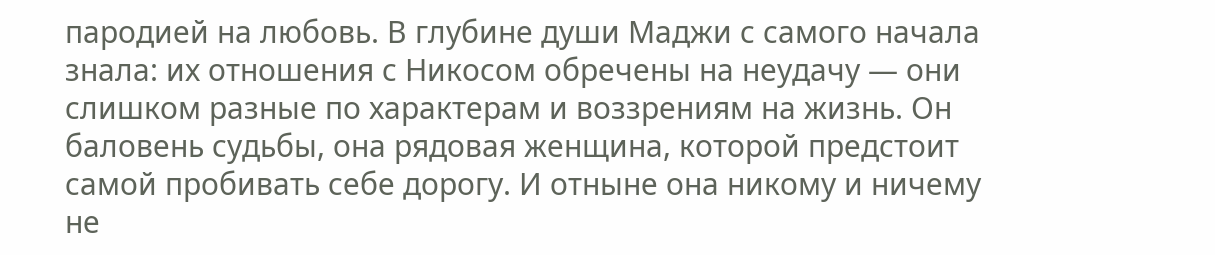пародией на любовь. В глубине души Маджи с самого начала знала: их отношения с Никосом обречены на неудачу — они слишком разные по характерам и воззрениям на жизнь. Он баловень судьбы, она рядовая женщина, которой предстоит самой пробивать себе дорогу. И отныне она никому и ничему не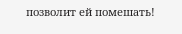позволит ей помешать!